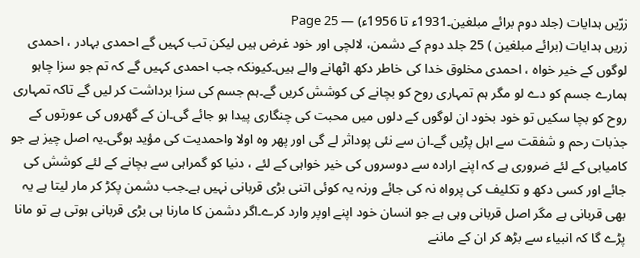زرّیں ہدایات (جلد دوم برائے مبلغین۔1931ء تا 1956ء) — Page 25
زریں ہدایات (برائے مبلغین ) 25 جلد دوم کے دشمن، لالچی اور خود غرض ہیں لیکن تب کہیں گے احمدی بہادر ، احمدی لوگوں کے خیر خواہ ، احمدی مخلوق خدا کی خاطر دکھ اٹھانے والے ہیں۔کیونکہ جب احمدی کہیں گے کہ تم جو سزا چاہو ہمارے جسم کو دے لو مگر ہم تمہاری روح کو بچانے کی کوشش کریں گے۔ہم جسم کی سزا برداشت کر لیں گے تاکہ تمہاری روح کو بچا سکیں تو خود بخود ان لوگوں کے دلوں میں محبت کی چنگاری پیدا ہو جائے گی۔ان کے گھروں کی عورتوں کے جذبات رحم و شفقت سے اہل پڑیں گے۔ان سے نئی پوداثر لے گی اور پھر وہ اولا واحمدیت کی مؤید ہوگی۔یہ اصل چیز ہے جو کامیابی کے لئے ضروری ہے کہ اپنے ارادہ سے دوسروں کی خیر خواہی کے لئے ، دنیا کو گمراہی سے بچانے کے لئے کوشش کی جائے اور کسی دکھ و تکلیف کی پرواہ نہ کی جائے ورنہ یہ کوئی اتنی بڑی قربانی نہیں ہے۔جب دشمن پکڑ کر مار لیتا ہے یہ بھی قربانی ہے مگر اصل قربانی وہی ہے جو انسان خود اپنے اوپر وارد کرے۔اگر دشمن کا مارنا ہی بڑی قربانی ہوتی ہے تو مانا پڑے گا کہ انبیاء سے بڑھ کر ان کے ماننے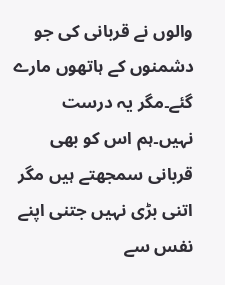والوں نے قربانی کی جو دشمنوں کے ہاتھوں مارے گئے۔مگر یہ درست نہیں۔ہم اس کو بھی قربانی سمجھتے ہیں مگر اتنی بڑی نہیں جتنی اپنے نفس سے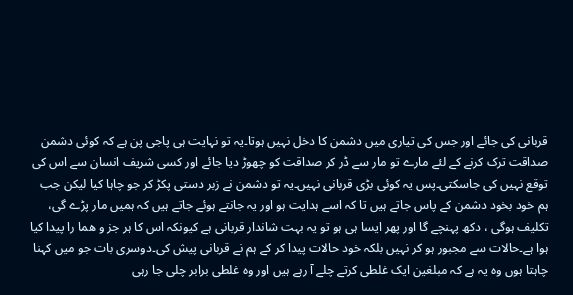قربانی کی جائے اور جس کی تیاری میں دشمن کا دخل نہیں ہوتا۔یہ تو نہایت ہی پاجی پن ہے کہ کوئی دشمن صداقت ترک کرنے کے لئے مارے تو مار سے ڈر کر صداقت کو چھوڑ دیا جائے اور کسی شریف انسان سے اس کی توقع نہیں کی جاسکتی۔پس یہ کوئی بڑی قربانی نہیں۔یہ تو دشمن نے زبر دستی پکڑ کر جو چاہا کیا لیکن جب ہم خود بخود دشمن کے پاس جاتے ہیں تا کہ اسے ہدایت ہو اور یہ جانتے ہوئے جاتے ہیں کہ ہمیں مار پڑے گی، تکلیف ہوگی ، دکھ پہنچے گا اور پھر ایسا ہی ہو تو یہ بہت شاندار قربانی ہے کیونکہ اس کا ہر جز و هما را پیدا کیا ہوا ہے۔حالات سے مجبور ہو کر نہیں بلکہ خود حالات پیدا کر کے ہم نے قربانی پیش کی۔دوسری بات جو میں کہنا چاہتا ہوں وہ یہ ہے کہ مبلغین ایک غلطی کرتے چلے آ رہے ہیں اور وہ غلطی برابر چلی جا رہی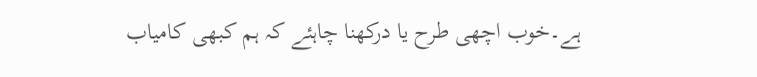ہے۔خوب اچھی طرح یا درکھنا چاہئے کہ ہم کبھی کامیاب